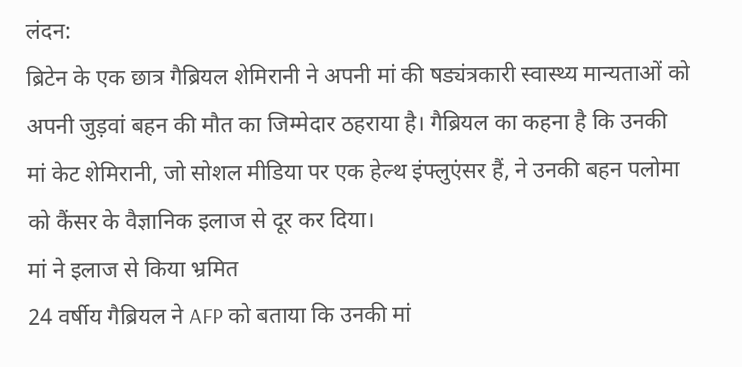लंदन:
ब्रिटेन के एक छात्र गैब्रियल शेमिरानी ने अपनी मां की षड्यंत्रकारी स्वास्थ्य मान्यताओं को अपनी जुड़वां बहन की मौत का जिम्मेदार ठहराया है। गैब्रियल का कहना है कि उनकी मां केट शेमिरानी, जो सोशल मीडिया पर एक हेल्थ इंफ्लुएंसर हैं, ने उनकी बहन पलोमा को कैंसर के वैज्ञानिक इलाज से दूर कर दिया।
मां ने इलाज से किया भ्रमित
24 वर्षीय गैब्रियल ने AFP को बताया कि उनकी मां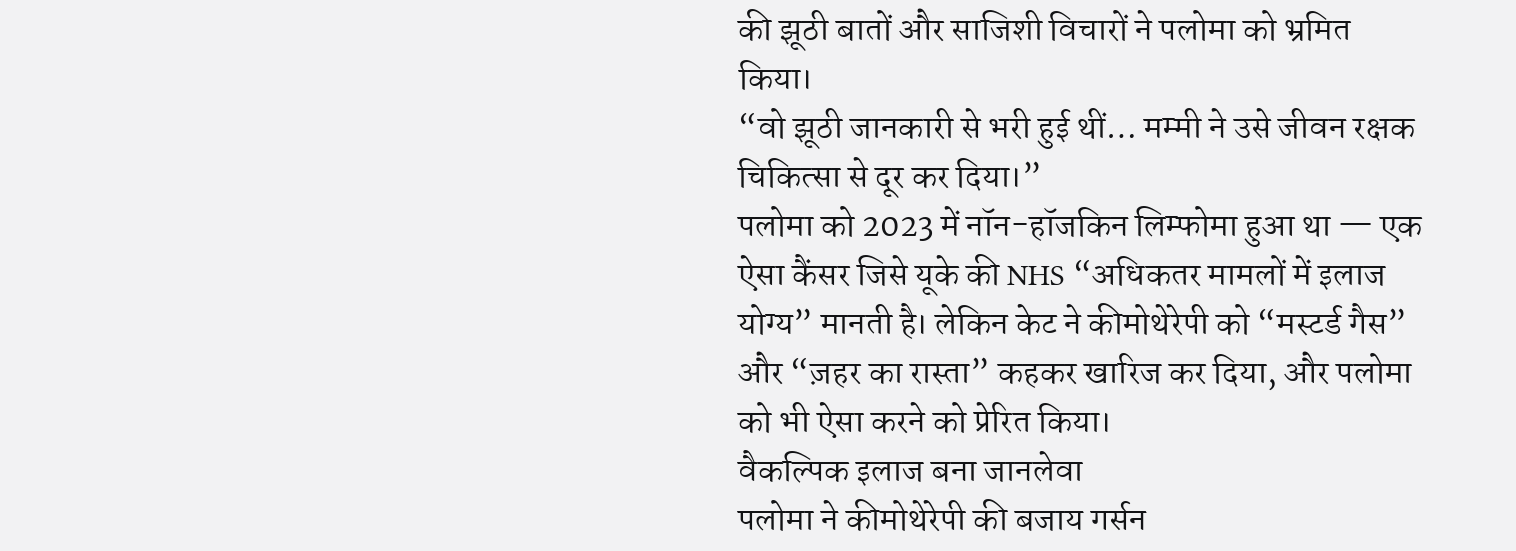की झूठी बातों और साजिशी विचारों ने पलोमा को भ्रमित किया।
“वो झूठी जानकारी से भरी हुई थीं… मम्मी ने उसे जीवन रक्षक चिकित्सा से दूर कर दिया।”
पलोमा को 2023 में नॉन-हॉजकिन लिम्फोमा हुआ था — एक ऐसा कैंसर जिसे यूके की NHS “अधिकतर मामलों में इलाज योग्य” मानती है। लेकिन केट ने कीमोथेरेपी को “मस्टर्ड गैस” और “ज़हर का रास्ता” कहकर खारिज कर दिया, और पलोमा को भी ऐसा करने को प्रेरित किया।
वैकल्पिक इलाज बना जानलेवा
पलोमा ने कीमोथेरेपी की बजाय गर्सन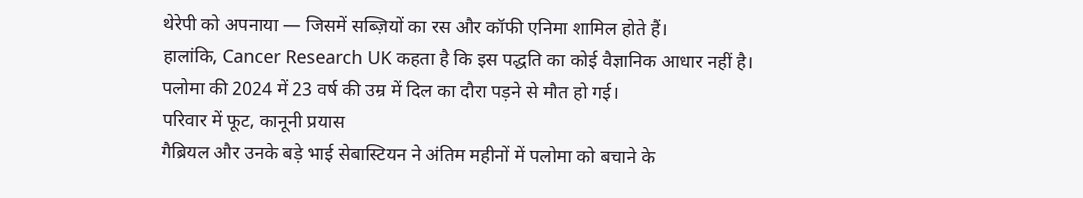थेरेपी को अपनाया — जिसमें सब्ज़ियों का रस और कॉफी एनिमा शामिल होते हैं।
हालांकि, Cancer Research UK कहता है कि इस पद्धति का कोई वैज्ञानिक आधार नहीं है।
पलोमा की 2024 में 23 वर्ष की उम्र में दिल का दौरा पड़ने से मौत हो गई।
परिवार में फूट, कानूनी प्रयास
गैब्रियल और उनके बड़े भाई सेबास्टियन ने अंतिम महीनों में पलोमा को बचाने के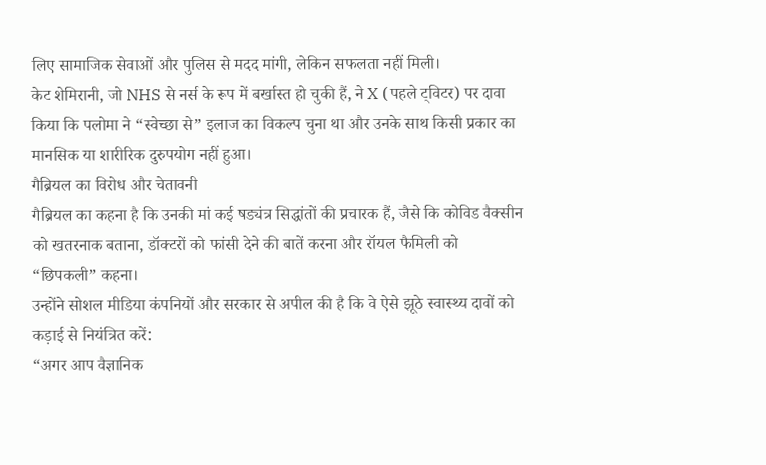लिए सामाजिक सेवाओं और पुलिस से मदद मांगी, लेकिन सफलता नहीं मिली।
केट शेमिरानी, जो NHS से नर्स के रूप में बर्खास्त हो चुकी हैं, ने X (पहले ट्विटर) पर दावा किया कि पलोमा ने “स्वेच्छा से” इलाज का विकल्प चुना था और उनके साथ किसी प्रकार का मानसिक या शारीरिक दुरुपयोग नहीं हुआ।
गैब्रियल का विरोध और चेतावनी
गैब्रियल का कहना है कि उनकी मां कई षड्यंत्र सिद्धांतों की प्रचारक हैं, जैसे कि कोविड वैक्सीन को खतरनाक बताना, डॉक्टरों को फांसी देने की बातें करना और रॉयल फैमिली को “छिपकली” कहना।
उन्होंने सोशल मीडिया कंपनियों और सरकार से अपील की है कि वे ऐसे झूठे स्वास्थ्य दावों को कड़ाई से नियंत्रित करें:
“अगर आप वैज्ञानिक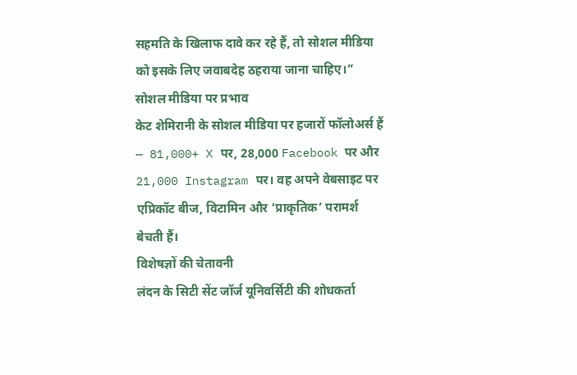सहमति के खिलाफ दावे कर रहे हैं, तो सोशल मीडिया को इसके लिए जवाबदेह ठहराया जाना चाहिए।”
सोशल मीडिया पर प्रभाव
केट शेमिरानी के सोशल मीडिया पर हजारों फॉलोअर्स हैं — 81,000+ X पर, 28,000 Facebook पर और 21,000 Instagram पर। वह अपने वेबसाइट पर एप्रिकॉट बीज, विटामिन और ‘प्राकृतिक’ परामर्श बेचती हैं।
विशेषज्ञों की चेतावनी
लंदन के सिटी सेंट जॉर्ज यूनिवर्सिटी की शोधकर्ता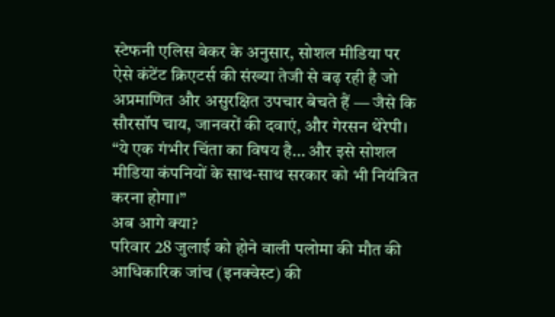स्टेफनी एलिस बेकर के अनुसार, सोशल मीडिया पर ऐसे कंटेंट क्रिएटर्स की संख्या तेजी से बढ़ रही है जो अप्रमाणित और असुरक्षित उपचार बेचते हैं — जैसे कि सौरसॉप चाय, जानवरों की दवाएं, और गेरसन थेरेपी।
“ये एक गंभीर चिंता का विषय है… और इसे सोशल मीडिया कंपनियों के साथ-साथ सरकार को भी नियंत्रित करना होगा।”
अब आगे क्या?
परिवार 28 जुलाई को होने वाली पलोमा की मौत की आधिकारिक जांच (इनक्वेस्ट) की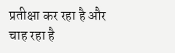प्रतीक्षा कर रहा है और चाह रहा है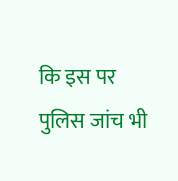कि इस पर पुलिस जांच भी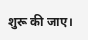शुरू की जाए।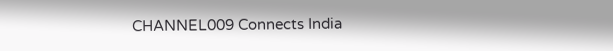CHANNEL009 Connects India